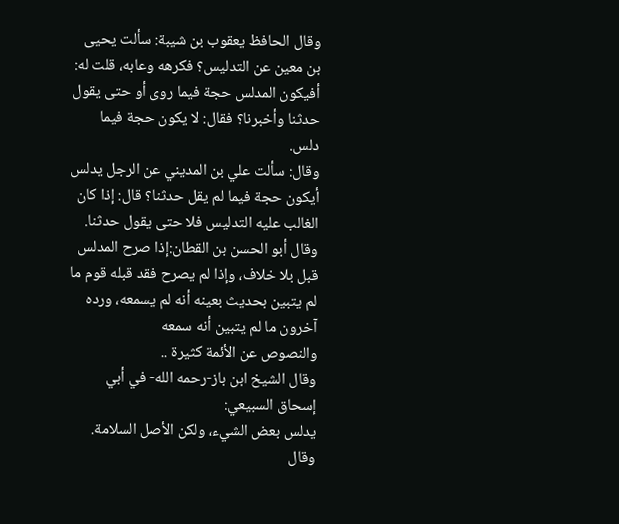وقال الحافظ يعقوب بن شيبة: سألت يحيى بن معين عن التدليس؟ فكرهه وعابه، قلت له: أفيكون المدلس حجة فيما روى أو حتى يقول حدثنا وأخبرنا؟ فقال: لا يكون حجة فيما دلس.
وقال: سألت علي بن المديني عن الرجل يدلس أيكون حجة فيما لم يقل حدثنا؟ قال: إذا كان الغالب عليه التدليس فلا حتى يقول حدثنا.
وقال أبو الحسن بن القطان:إذا صرح المدلس قبل بلا خلاف، وإذا لم يصرح فقد قبله قوم ما لم يتبين بحديث بعينه أنه لم يسمعه، ورده آخرون ما لم يتبين أنه سمعه
والنصوص عن الأئمة كثيرة ..
وقال الشيخ ابن باز-رحمه الله- في أبي إسحاق السبيعي:
يدلس بعض الشيء، ولكن الأصل السلامة.
وقال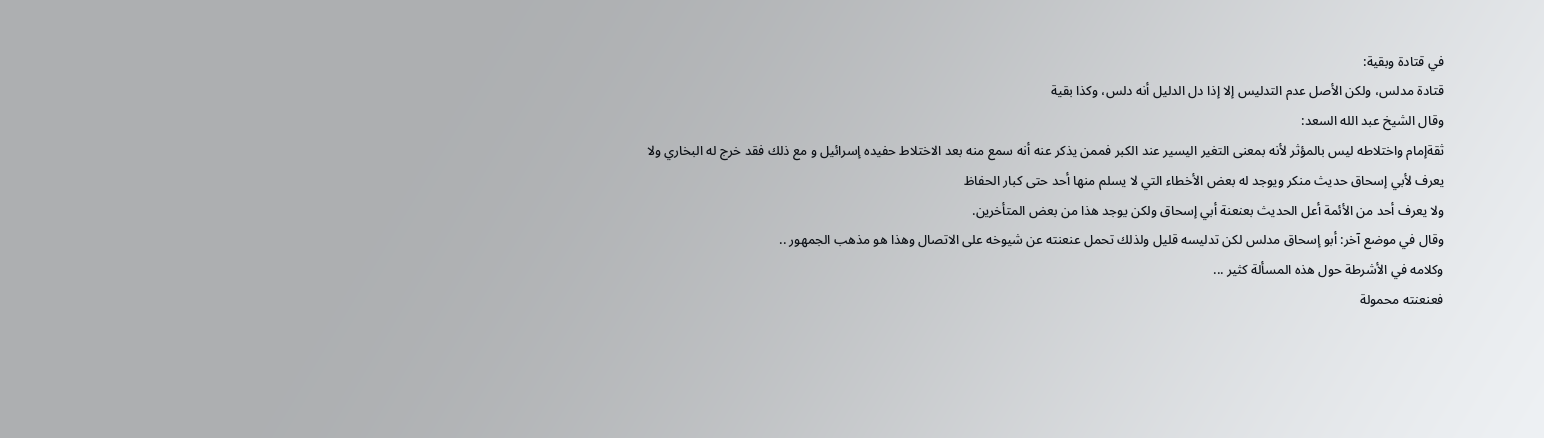في قتادة وبقية:
قتادة مدلس، ولكن الأصل عدم التدليس إلا إذا دل الدليل أنه دلس، وكذا بقية
وقال الشيخ عبد الله السعد:
ثقةإمام واختلاطه ليس بالمؤثر لأنه بمعنى التغير اليسير عند الكبر فممن يذكر عنه أنه سمع منه بعد الاختلاط حفيده إسرائيل و مع ذلك فقد خرج له البخاري ولا يعرف لأبي إسحاق حديث منكر ويوجد له بعض الأخطاء التي لا يسلم منها أحد حتى كبار الحفاظ
ولا يعرف أحد من الأئمة أعل الحديث بعنعنة أبي إسحاق ولكن يوجد هذا من بعض المتأخرين.
وقال في موضع آخر: أبو إسحاق مدلس لكن تدليسه قليل ولذلك تحمل عنعنته عن شيوخه على الاتصال وهذا هو مذهب الجمهور ..
وكلامه في الأشرطة حول هذه المسألة كثير ...
فعنعنته محمولة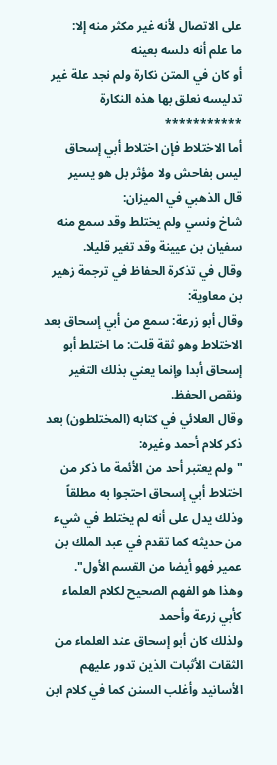على الاتصال لأنه غير مكثر منه إلا:
ما علم أنه دلسه بعينه
أو كان في المتن نكارة ولم نجد علة غير تدليسه نعلق بها هذه النكارة
***********
أما الاختلاط فإن اختلاط أبي إسحاق ليس بفاحش ولا مؤثر بل هو يسير
قال الذهبي في الميزان:
شاخ ونسي ولم يختلط وقد سمع منه سفيان بن عيينة وقد تغير قليلا.
وقال في تذكرة الحفاظ في ترجمة زهير بن معاوية:
وقال أبو زرعة: سمع من أبي إسحاق بعد الاختلاط وهو ثقة قلت: ما اختلط أبو إسحاق أبدا وإنما يعني بذلك التغير ونقص الحفظ.
وقال العلائي في كتابه (المختلطون) بعد ذكر كلام أحمد وغيره:
"ولم يعتبر أحد من الأئمة ما ذكر من اختلاط أبي إسحاق احتجوا به مطلقاً وذلك يدل على أنه لم يختلط في شيء من حديثه كما تقدم في عبد الملك بن عمير فهو أيضا من القسم الأول".
وهذا هو الفهم الصحيح لكلام العلماء كأبي زرعة وأحمد
ولذلك كان أبو إسحاق عند العلماء من الثقات الأثبات الذين تدور عليهم الأسانيد وأغلب السنن كما في كلام ابن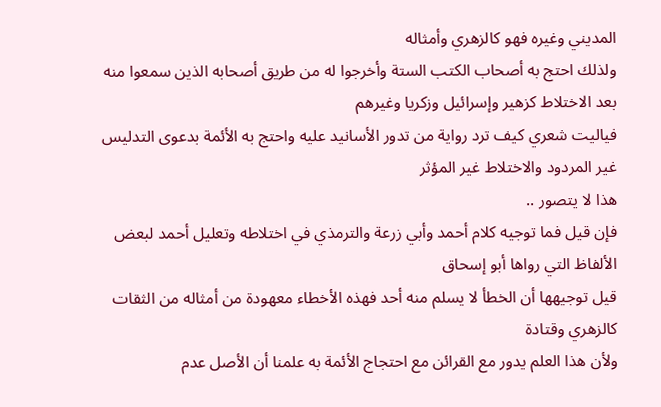المديني وغيره فهو كالزهري وأمثاله
ولذلك احتج به أصحاب الكتب الستة وأخرجوا له من طريق أصحابه الذين سمعوا منه بعد الاختلاط كزهير وإسرائيل وزكريا وغيرهم
فياليت شعري كيف ترد رواية من تدور الأسانيد عليه واحتج به الأئمة بدعوى التدليس غير المردود والاختلاط غير المؤثر
هذا لا يتصور ..
فإن قيل فما توجيه كلام أحمد وأبي زرعة والترمذي في اختلاطه وتعليل أحمد لبعض الألفاظ التي رواها أبو إسحاق
قيل توجيهها أن الخطأ لا يسلم منه أحد فهذه الأخطاء معهودة من أمثاله من الثقات كالزهري وقتادة
ولأن هذا العلم يدور مع القرائن مع احتجاج الأئمة به علمنا أن الأصل عدم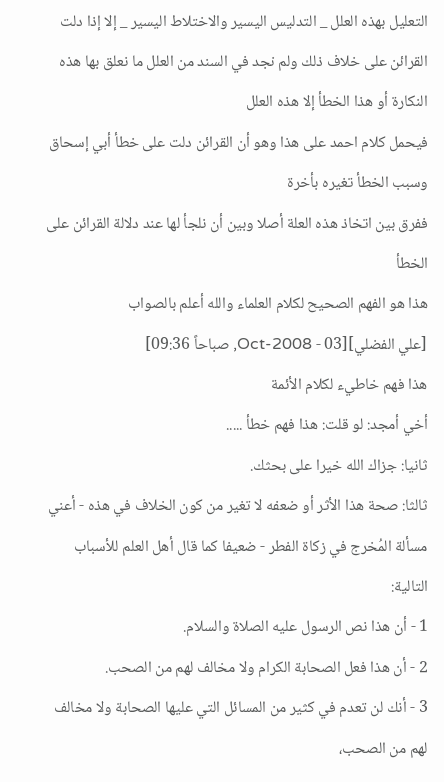التعليل بهذه العلل _ التدليس اليسير والاختلاط اليسير _ إلا إذا دلت القرائن على خلاف ذلك ولم نجد في السند من العلل ما نعلق بها هذه النكارة أو هذا الخطأ إلا هذه العلل
فيحمل كلام احمد على هذا وهو أن القرائن دلت على خطأ أبي إسحاق وسبب الخطأ تغيره بأخرة
ففرق بين اتخاذ هذه العلة أصلا وبين أن نلجأ لها عند دلالة القرائن على الخطأ
هذا هو الفهم الصحيح لكلام العلماء والله أعلم بالصواب
[علي الفضلي][03 - Oct-2008, صباحاً 09:36]
هذا فهم خاطيء لكلام الأئمة
أخي أمجد: لو قلت: هذا فهم خطأ .....
ثانيا: جزاك الله خيرا على بحثك.
ثالثا: صحة هذا الأثر أو ضعفه لا تغير من كون الخلاف في هذه - أعني مسألة المُخرج في زكاة الفطر - ضعيفا كما قال أهل العلم للأسباب التالية:
1 - أن هذا نص الرسول عليه الصلاة والسلام.
2 - أن هذا فعل الصحابة الكرام ولا مخالف لهم من الصحب.
3 - أنك لن تعدم في كثير من المسائل التي عليها الصحابة ولا مخالف لهم من الصحب،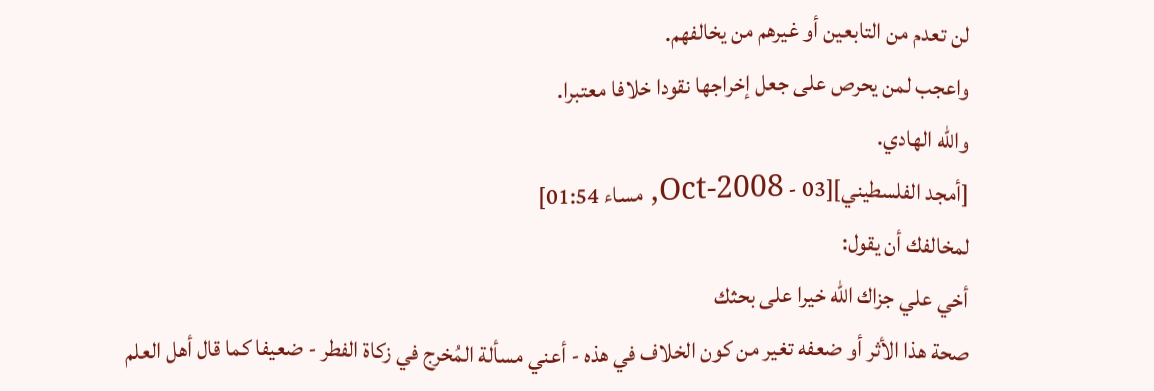لن تعدم من التابعين أو غيرهم من يخالفهم.
واعجب لمن يحرص على جعل إخراجها نقودا خلافا معتبرا.
والله الهادي.
[أمجد الفلسطيني][03 - Oct-2008, مساء 01:54]
لمخالفك أن يقول:
أخي علي جزاك الله خيرا على بحثك
صحة هذا الأثر أو ضعفه تغير من كون الخلاف في هذه - أعني مسألة المُخرج في زكاة الفطر - ضعيفا كما قال أهل العلم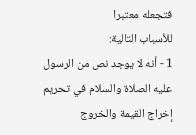فتجعله معتبرا
للأسباب التالية:
1 - أنه لا يوجد نص من الرسول عليه الصلاة والسلام في تحريم إخراج القيمة والخروج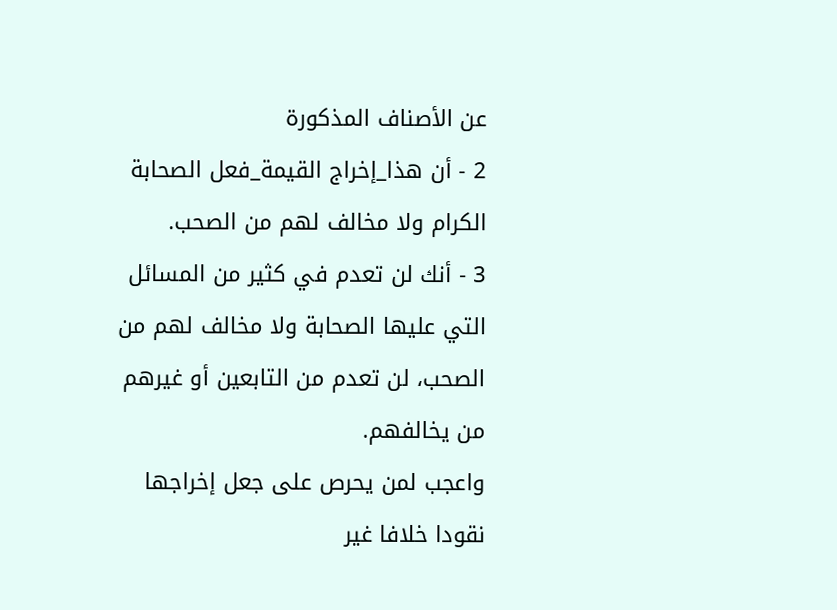عن الأصناف المذكورة
2 - أن هذا_إخراج القيمة_فعل الصحابة الكرام ولا مخالف لهم من الصحب.
3 - أنك لن تعدم في كثير من المسائل التي عليها الصحابة ولا مخالف لهم من الصحب، لن تعدم من التابعين أو غيرهم من يخالفهم.
واعجب لمن يحرص على جعل إخراجها نقودا خلافا غير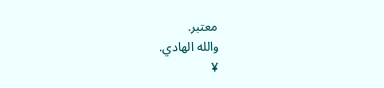معتبر.
والله الهادي.
¥